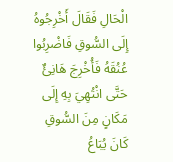الْحَالِ فَقَالَ أَخْرِجُوهُ إِلَى السُّوقِ فَاضْرِبُوا عُنُقَهُ فَأُخْرِجَ هَانِئٌ حَتَّى انْتُهِيَ بِهِ إِلَى مَكَانٍ مِنَ السُّوقِ كَانَ يُبَاعُ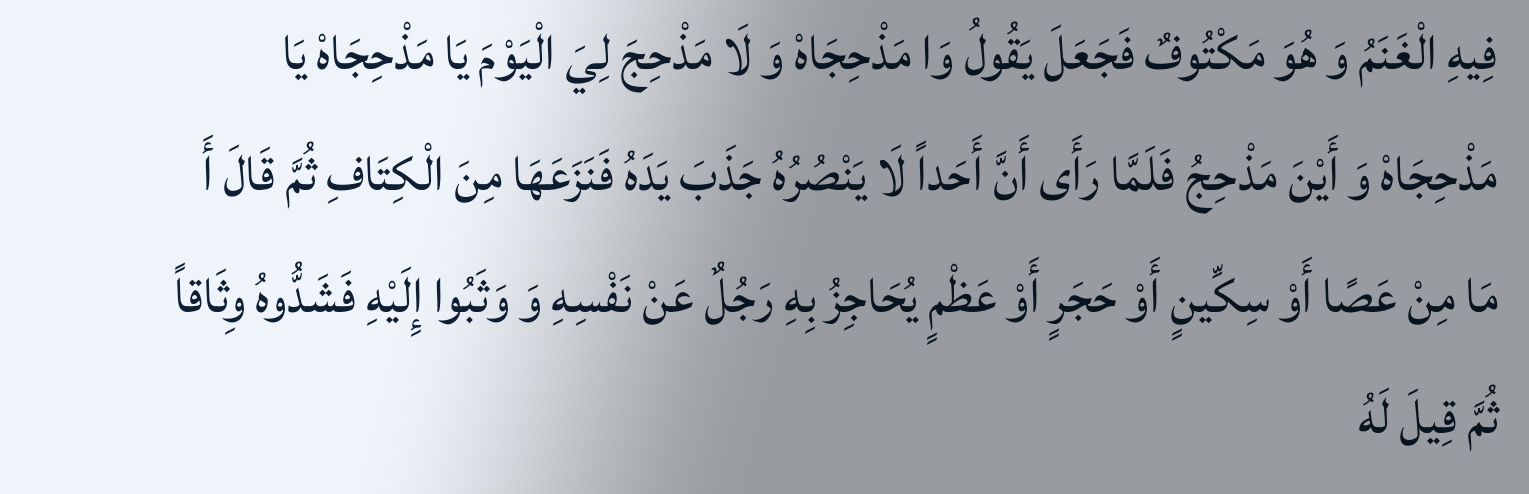فِيهِ الْغَنَمُ وَ هُوَ مَكْتُوفٌ فَجَعَلَ يَقُولُ وَا مَذْحِجَاهْ وَ لَا مَذْحِجَ لِيَ الْيَوْمَ يَا مَذْحِجَاهْ يَا مَذْحِجَاهْ وَ أَيْنَ مَذْحِجُ فَلَمَّا رَأَى أَنَّ أَحَداً لَا يَنْصُرُهُ جَذَبَ يَدَهُ فَنَزَعَهَا مِنَ الْكِتَافِ ثُمَّ قَالَ أَ مَا مِنْ عَصًا أَوْ سِكِّينٍ أَوْ حَجَرٍ أَوْ عَظْمٍ يُحَاجِزُ بِهِ رَجُلٌ عَنْ نَفْسِهِ وَ وَثَبُوا إِلَيْهِ فَشَدُّوهُ وِثَاقاً ثُمَّ قِيلَ لَهُ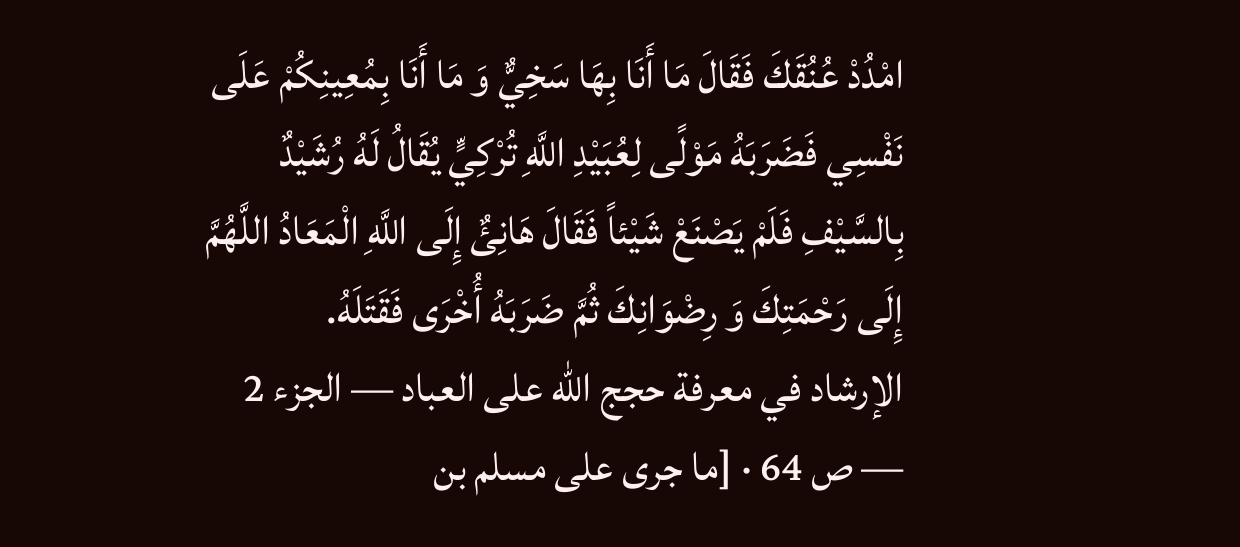امْدُدْ عُنُقَكَ فَقَالَ مَا أَنَا بِهَا سَخِيٌّ وَ مَا أَنَا بِمُعِينِكُمْ عَلَى نَفْسِي فَضَرَبَهُ مَوْلًى لِعُبَيْدِ اللَّهِ تُرْكِيٍّ يُقَالُ لَهُ رُشَيْدٌ بِالسَّيْفِ فَلَمْ يَصْنَعْ شَيْئاً فَقَالَ هَانِئٌ إِلَى اللَّهِ الْمَعَادُ اللَّهُمَّ إِلَى رَحْمَتِكَ وَ رِضْوَانِكَ ثُمَّ ضَرَبَهُ أُخْرَى فَقَتَلَهُ.
الإرشاد في معرفة حجج الله على العباد — الجزء 2 — ص 64 · [ما جرى على مسلم بن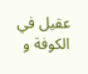عقيل في الكوفة و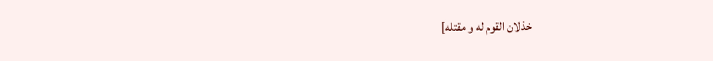خذلان القوم له و مقتله]